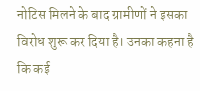नोटिस मिलने के बाद ग्रामीणों ने इसका विरोध शुरू कर दिया है। उनका कहना है कि कई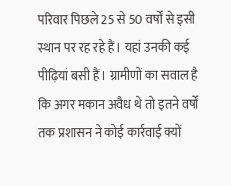परिवार पिछले 25 से 50 वर्षों से इसी स्थान पर रह रहे हैं। यहां उनकी कई पीढ़ियां बसी हैं। ग्रामीणों का सवाल है कि अगर मकान अवैध थे तो इतने वर्षों तक प्रशासन ने कोई कार्रवाई क्यों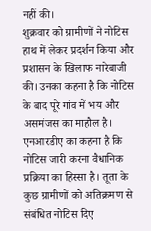नहीं की।
शुक्रवार को ग्रामीणों ने नोटिस हाथ में लेकर प्रदर्शन किया और प्रशासन के खिलाफ नारेबाजी की। उनका कहना है कि नोटिस के बाद पूरे गांव में भय और असमंजस का माहौल है।
एनआरडीए का कहना है कि नोटिस जारी करना वैधानिक प्रक्रिया का हिस्सा है। तूता के कुछ ग्रामीणों को अतिक्रमण से संबंधित नोटिस दिए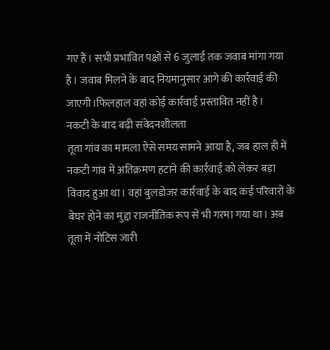गए हैं। सभी प्रभावित पक्षों से 6 जुलाई तक जवाब मांगा गया है। जवाब मिलने के बाद नियमानुसार आगे की कार्रवाई की जाएगी।फिलहाल वहां कोई कार्रवाई प्रस्तावित नहीं है।
नकटी के बाद बढ़ी संवेदनशीलता
तूता गांव का मामला ऐसे समय सामने आया है, जब हाल ही में नकटी गांव में अतिक्रमण हटाने की कार्रवाई को लेकर बड़ा विवाद हुआ था। वहां बुलडोजर कार्रवाई के बाद कई परिवारों के बेघर होने का मुद्दा राजनीतिक रूप से भी गरमा गया था। अब तूता में नोटिस जारी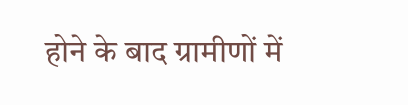होने के बाद ग्रामीणों में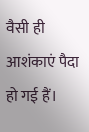वैसी ही आशंकाएं पैदा हो गई हैं।